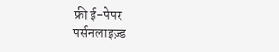फ्री ई-पेपर
पर्सनलाइज़्ड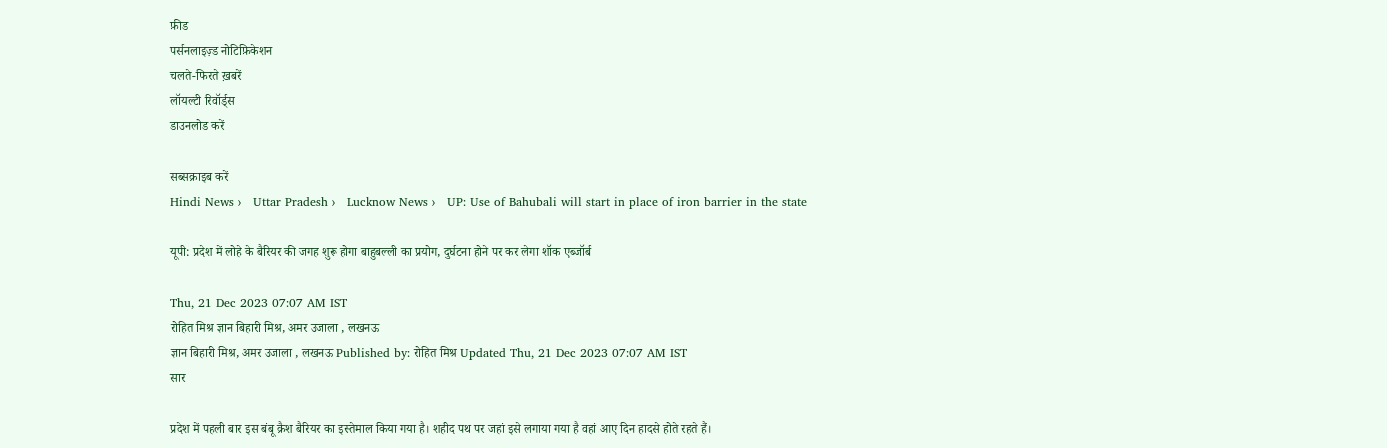फ़ीड
पर्सनलाइज़्ड नोटिफ़िकेशन
चलते-फिरते ख़बरें
लॉयल्टी रिवॉर्ड्स
डाउनलोड करें

सब्सक्राइब करें
Hindi News ›   Uttar Pradesh ›   Lucknow News ›   UP: Use of Bahubali will start in place of iron barrier in the state

यूपी: प्रदेश में लोहे के बैरियर की जगह शुरू होगा बाहुबल्ली का प्रयोग, दुर्घटना होने पर कर लेगा शॉक एब्जॉर्ब

Thu, 21 Dec 2023 07:07 AM IST
रोहित मिश्र ज्ञान बिहारी मिश्र, अमर उजाला , लखनऊ
ज्ञान बिहारी मिश्र, अमर उजाला , लखनऊ Published by: रोहित मिश्र Updated Thu, 21 Dec 2023 07:07 AM IST
सार

प्रदेश में पहली बार इस बंबू क्रैश बैरियर का इस्तेमाल किया गया है। शहीद पथ पर जहां इसे लगाया गया है वहां आए दिन हादसे होते रहते हैं।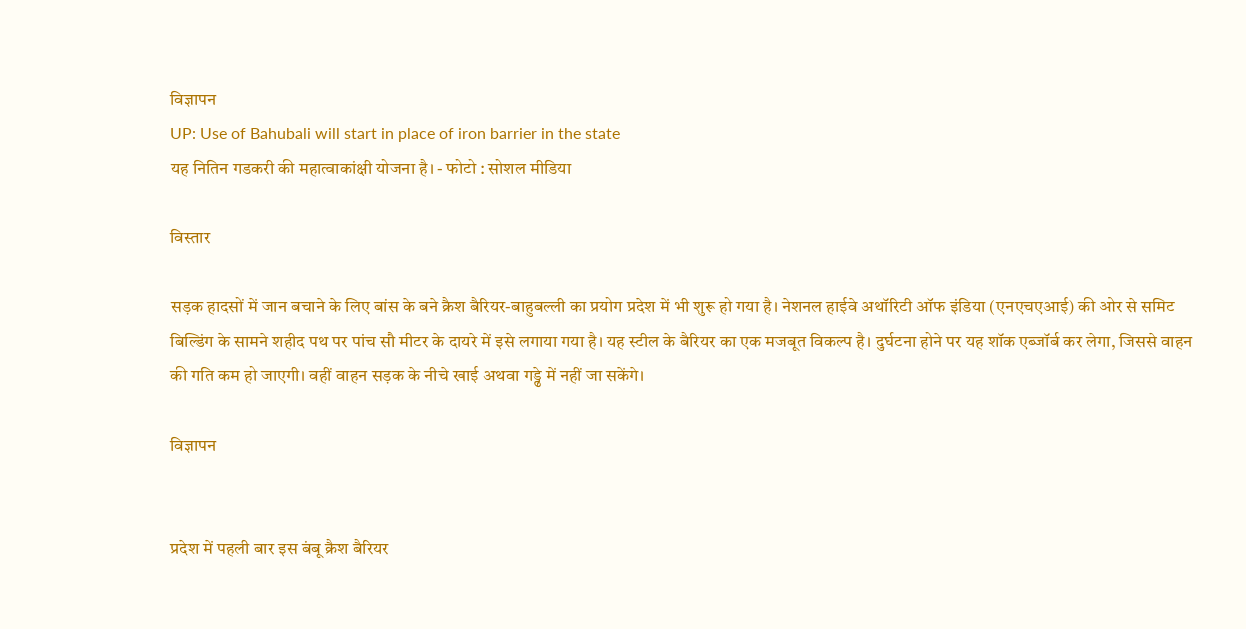विज्ञापन
UP: Use of Bahubali will start in place of iron barrier in the state
यह नितिन गडकरी की महात्वाकांक्षी योजना है। - फोटो : सोशल मीडिया

विस्तार

सड़क हादसों में जान बचाने के लिए बांस के बने क्रैश बैरियर-बाहुबल्ली का प्रयोग प्रदेश में भी शुरू हो गया है। नेशनल हाईवे अथॉरिटी ऑफ इंडिया (एनएचएआई) की ओर से समिट बिल्डिंग के सामने शहीद पथ पर पांच सौ मीटर के दायरे में इसे लगाया गया है। यह स्टील के बैरियर का एक मजबूत विकल्प है। दुर्घटना होने पर यह शॉक एब्जॉर्ब कर लेगा, जिससे वाहन की गति कम हो जाएगी। वहीं वाहन सड़क के नीचे खाई अथवा गड्ढे में नहीं जा सकेंगे।

विज्ञापन


प्रदेश में पहली बार इस बंबू क्रैश बैरियर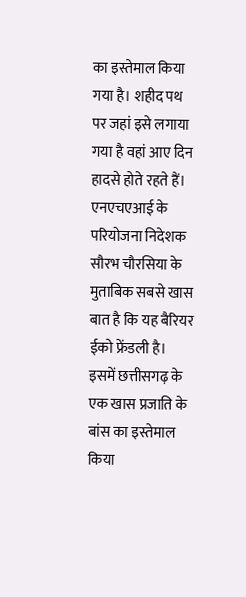का इस्तेमाल किया गया है। शहीद पथ पर जहां इसे लगाया गया है वहां आए दिन हादसे होते रहते हैं। एनएचएआई के परियोजना निदेशक सौरभ चौरसिया के मुताबिक सबसे खास बात है कि यह बैरियर ईको फ्रेंडली है। इसमें छत्तीसगढ़ के एक खास प्रजाति के बांस का इस्तेमाल किया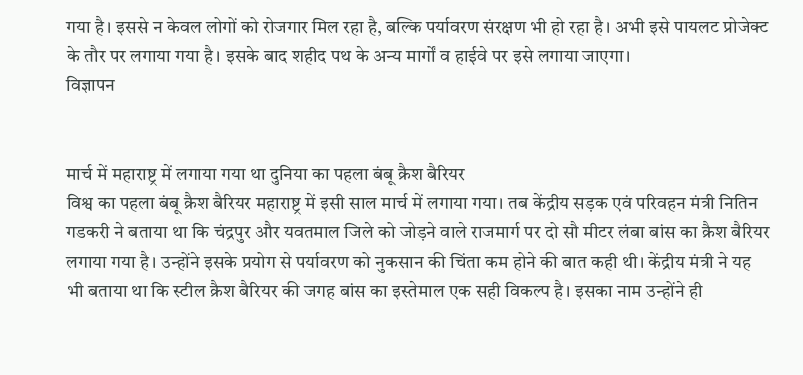गया है। इससे न केवल लोगों को रोजगार मिल रहा है, बल्कि पर्यावरण संरक्षण भी हो रहा है। अभी इसे पायलट प्रोजेक्ट के तौर पर लगाया गया है। इसके बाद शहीद पथ के अन्य मार्गों व हाईवे पर इसे लगाया जाएगा।
विज्ञापन


मार्च में महाराष्ट्र में लगाया गया था दुनिया का पहला बंबू क्रैश बैरियर
विश्व का पहला बंबू क्रैश बैरियर महाराष्ट्र में इसी साल मार्च में लगाया गया। तब केंद्रीय सड़क एवं परिवहन मंत्री नितिन गडकरी ने बताया था कि चंद्रपुर और यवतमाल जिले को जोड़ने वाले राजमार्ग पर दो सौ मीटर लंबा बांस का क्रैश बैरियर लगाया गया है। उन्होंने इसके प्रयोग से पर्यावरण को नुकसान की चिंता कम होने की बात कही थी। केंद्रीय मंत्री ने यह भी बताया था कि स्टील क्रैश बैरियर की जगह बांस का इस्तेमाल एक सही विकल्प है। इसका नाम उन्होंने ही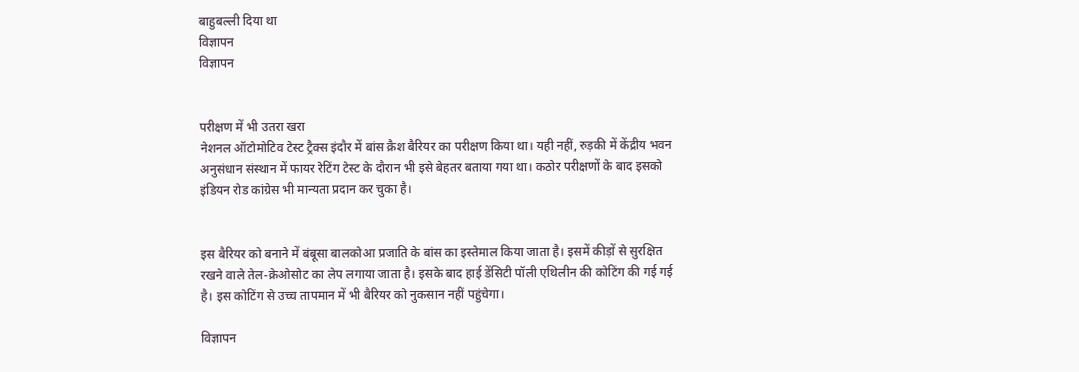बाहुबल्ली दिया था
विज्ञापन
विज्ञापन


परीक्षण में भी उतरा खरा
नेशनल ऑटोमोटिव टेस्ट ट्रैक्स इंदौर में बांस क्रैश बैरियर का परीक्षण किया था। यही नहीं, रुड़की में केंद्रीय भवन अनुसंधान संस्थान में फायर रेटिंग टेस्ट के दौरान भी इसे बेहतर बताया गया था। कठोर परीक्षणों के बाद इसको इंडियन रोड कांग्रेस भी मान्यता प्रदान कर चुका है।


इस बैरियर को बनाने में बंबूसा बालकोआ प्रजाति के बांस का इस्तेमाल किया जाता है। इसमें कीड़ों से सुरक्षित रखने वाले तेल-क्रेओसोट का लेप लगाया जाता है। इसके बाद हाई डेंसिटी पॉली एथिलीन की कोटिंग की गई गई है। इस कोटिंग से उच्च तापमान में भी बैरियर को नुकसान नहीं पहुंचेगा।

विज्ञापन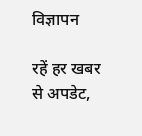विज्ञापन

रहें हर खबर से अपडेट,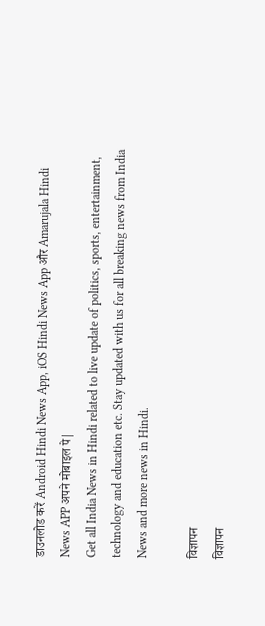डाउनलोड करें Android Hindi News App, iOS Hindi News App और Amarujala Hindi News APP अपने मोबाइल पे|
Get all India News in Hindi related to live update of politics, sports, entertainment, technology and education etc. Stay updated with us for all breaking news from India News and more news in Hindi.

विज्ञापन
विज्ञापन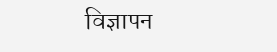विज्ञापन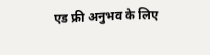एड फ्री अनुभव के लिए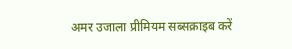अमर उजाला प्रीमियम सब्सक्राइब करें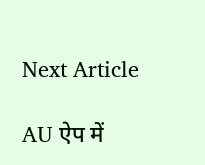Next Article

AU ऐप में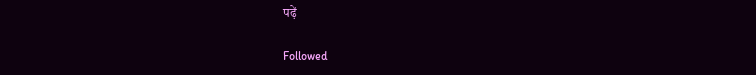पढ़ें

Followed